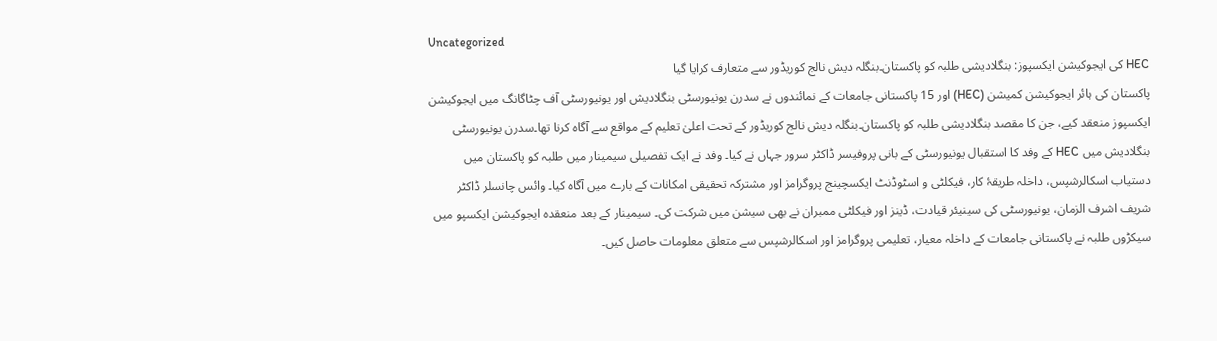Uncategorized
HEC کی ایجوکیشن ایکسپوز: بنگلادیشی طلبہ کو پاکستان۔بنگلہ دیش نالج کوریڈور سے متعارف کرایا گیا
پاکستان کی ہائر ایجوکیشن کمیشن (HEC) اور 15 پاکستانی جامعات کے نمائندوں نے سدرن یونیورسٹی بنگلادیش اور یونیورسٹی آف چٹاگانگ میں ایجوکیشن ایکسپوز منعقد کیے، جن کا مقصد بنگلادیشی طلبہ کو پاکستان۔بنگلہ دیش نالج کوریڈور کے تحت اعلیٰ تعلیم کے مواقع سے آگاہ کرنا تھا۔سدرن یونیورسٹی بنگلادیش میں HEC کے وفد کا استقبال یونیورسٹی کے بانی پروفیسر ڈاکٹر سرور جہاں نے کیا۔ وفد نے ایک تفصیلی سیمینار میں طلبہ کو پاکستان میں دستیاب اسکالرشپس، داخلہ طریقۂ کار، فیکلٹی و اسٹوڈنٹ ایکسچینج پروگرامز اور مشترکہ تحقیقی امکانات کے بارے میں آگاہ کیا۔ وائس چانسلر ڈاکٹر شریف اشرف الزمان، یونیورسٹی کی سینیئر قیادت، ڈینز اور فیکلٹی ممبران نے بھی سیشن میں شرکت کی۔ سیمینار کے بعد منعقدہ ایجوکیشن ایکسپو میں سیکڑوں طلبہ نے پاکستانی جامعات کے داخلہ معیار، تعلیمی پروگرامز اور اسکالرشپس سے متعلق معلومات حاصل کیں۔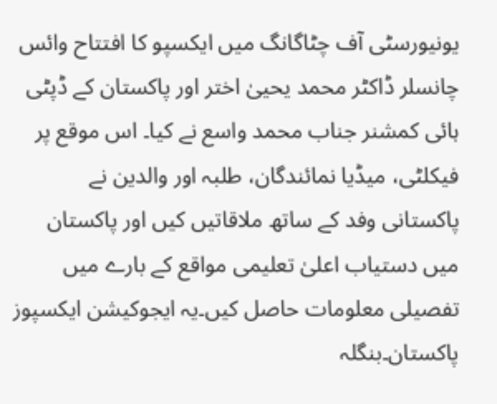یونیورسٹی آف چٹاگانگ میں ایکسپو کا افتتاح وائس چانسلر ڈاکٹر محمد یحییٰ اختر اور پاکستان کے ڈپٹی ہائی کمشنر جناب محمد واسع نے کیا۔ اس موقع پر فیکلٹی، میڈیا نمائندگان، طلبہ اور والدین نے پاکستانی وفد کے ساتھ ملاقاتیں کیں اور پاکستان میں دستیاب اعلیٰ تعلیمی مواقع کے بارے میں تفصیلی معلومات حاصل کیں۔یہ ایجوکیشن ایکسپوز پاکستان۔بنگلہ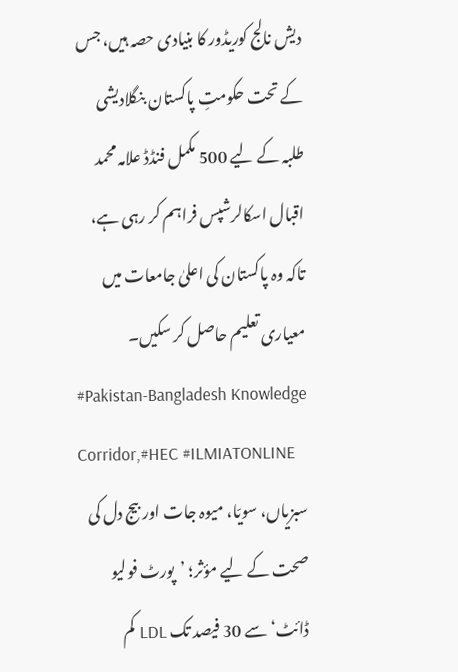دیش نالج کوریڈور کا بنیادی حصہ ہیں، جس کے تحت حکومتِ پاکستان بنگلادیشی طلبہ کے لیے 500 مکمل فنڈڈ علامہ محمد اقبال اسکالرشپس فراہم کر رہی ہے، تاکہ وہ پاکستان کی اعلیٰ جامعات میں معیاری تعلیم حاصل کر سکیں۔
#Pakistan-Bangladesh Knowledge Corridor,#HEC #ILMIATONLINE
سبزیاں، سویّا، میوہ جات اور بیج دل کی صحت کے لیے مؤثر؛ ’پورٹ فولیو ڈائٹ‘ سے 30 فیصد تک LDL کم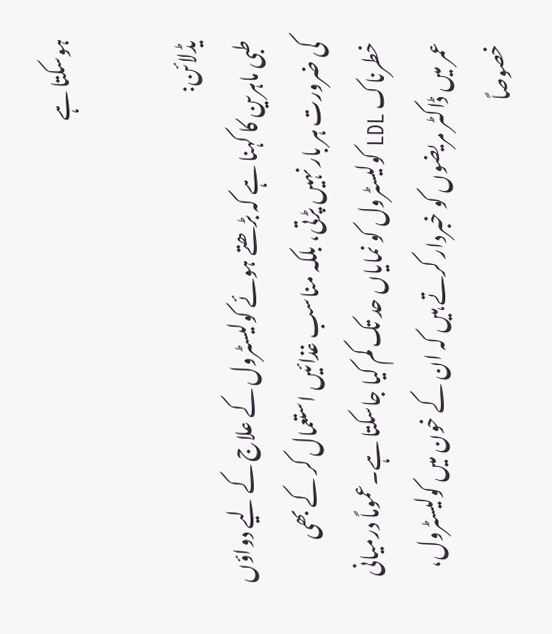ہوسکتا ہے

یڈلائن:
طبی ماہرین کا کہنا ہے کہ بڑھتے ہوئے کولیسٹرول کے علاج کے لیے دواؤں کی ضرورت ہر بار نہیں پڑتی، بلکہ مناسب غذائیں استعمال کر کے بھی خطرناک LDL کولیسٹرول کو نمایاں حد تک کم کیا جاسکتا ہے۔عموماً درمیانی عمر میں ڈاکٹر مریضوں کو خبردار کرتے ہیں کہ ان کے خون میں کولیسٹرول، خصوصاً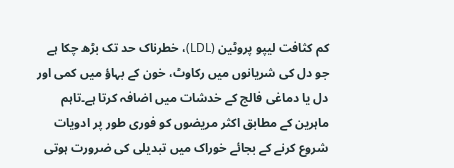کم کثافت لیپو پروٹین (LDL)، خطرناک حد تک بڑھ چکا ہے جو دل کی شریانوں میں رکاوٹ، خون کے بہاؤ میں کمی اور دل یا دماغی فالج کے خدشات میں اضافہ کرتا ہے۔تاہم ماہرین کے مطابق اکثر مریضوں کو فوری طور پر ادویات شروع کرنے کے بجائے خوراک میں تبدیلی کی ضرورت ہوتی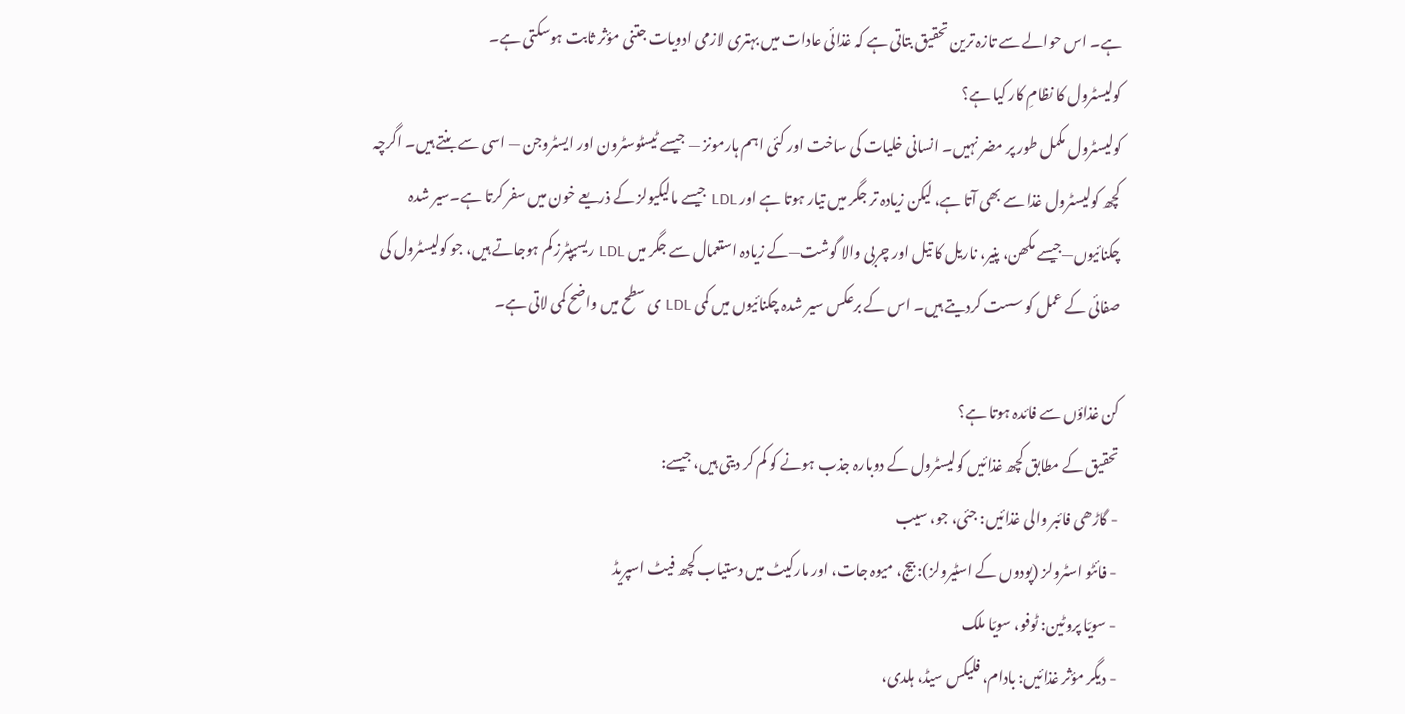ہے۔ اس حوالے سے تازہ ترین تحقیق بتاتی ہے کہ غذائی عادات میں بہتری لازمی ادویات جتنی مؤثر ثابت ہوسکتی ہے۔
کولیسٹرول کا نظامِ کار کیا ہے؟
کولیسٹرول مکمل طور پر مضر نہیں۔ انسانی خلیات کی ساخت اور کئی اہم ہارمونز — جیسے ٹیسٹوسٹرون اور ایسٹروجن — اسی سے بنتے ہیں۔ اگرچہ کچھ کولیسٹرول غذا سے بھی آتا ہے، لیکن زیادہ تر جگر میں تیار ہوتا ہے اور LDL جیسے مالیکیولز کے ذریعے خون میں سفر کرتا ہے۔سیر شدہ چکنائیوں—جیسے مکھن، پنیر، ناریل کا تیل اور چربی والا گوشت—کے زیادہ استعمال سے جگر میں LDL ریسیپٹرز کم ہوجاتے ہیں، جو کولیسٹرول کی صفائی کے عمل کو سست کردیتے ہیں۔ اس کے برعکس سیر شدہ چکنائیوں میں کمی LDL ی سطح میں واضح کمی لاتی ہے۔

کن غذاؤں سے فائدہ ہوتا ہے؟
تحقیق کے مطابق کچھ غذائیں کولیسٹرول کے دوبارہ جذب ہونے کو کم کر دیتی ہیں، جیسے:
- گاڑھی فائبر والی غذائیں: جئی، جو، سیب
- فائٹو اسٹرولز (پودوں کے اسٹیرولز): بیج، میوہ جات، اور مارکیٹ میں دستیاب کچھ فیٹ اسپریڈ
- سویّا پروٹین: ٹوفو، سویّا ملک
- دیگر مؤثر غذائیں: بادام، فلیکس سیڈ، ہلدی،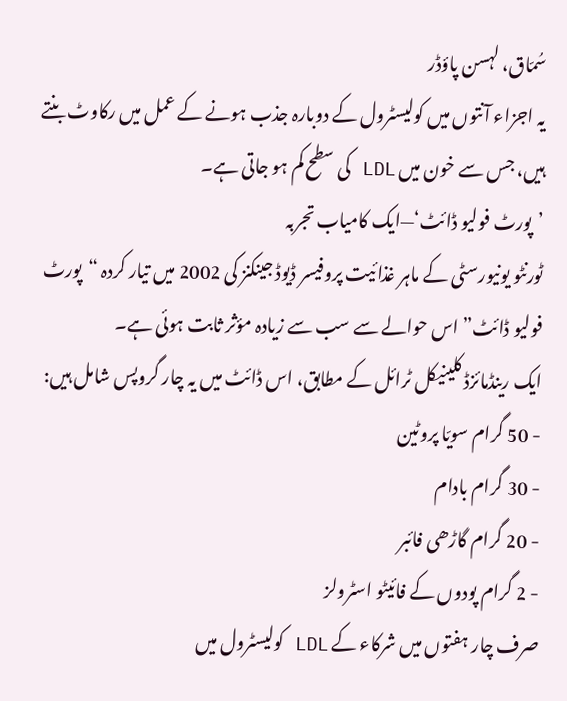سُمّاق، لہسن پاؤڈر
یہ اجزاء آنتوں میں کولیسٹرول کے دوبارہ جذب ہونے کے عمل میں رکاوٹ بنتے ہیں، جس سے خون میں LDL کی سطح کم ہو جاتی ہے۔
’پورٹ فولیو ڈائٹ‘—ایک کامیاب تجربہ
ٹورنٹو یونیورسٹی کے ماہر غذائیت پروفیسر ڈیوڈ جینکنز کی 2002 میں تیار کردہ “پورٹ فولیو ڈائٹ” اس حوالے سے سب سے زیادہ مؤثر ثابت ہوئی ہے۔
ایک رینڈمائزڈ کلینیکل ٹرائل کے مطابق، اس ڈائٹ میں یہ چار گروپس شامل ہیں:
- 50 گرام سویّا پروٹین
- 30 گرام بادام
- 20 گرام گاڑھی فائبر
- 2 گرام پودوں کے فائیٹو اسٹرولز
صرف چار ہفتوں میں شرکاء کے LDL کولیسٹرول میں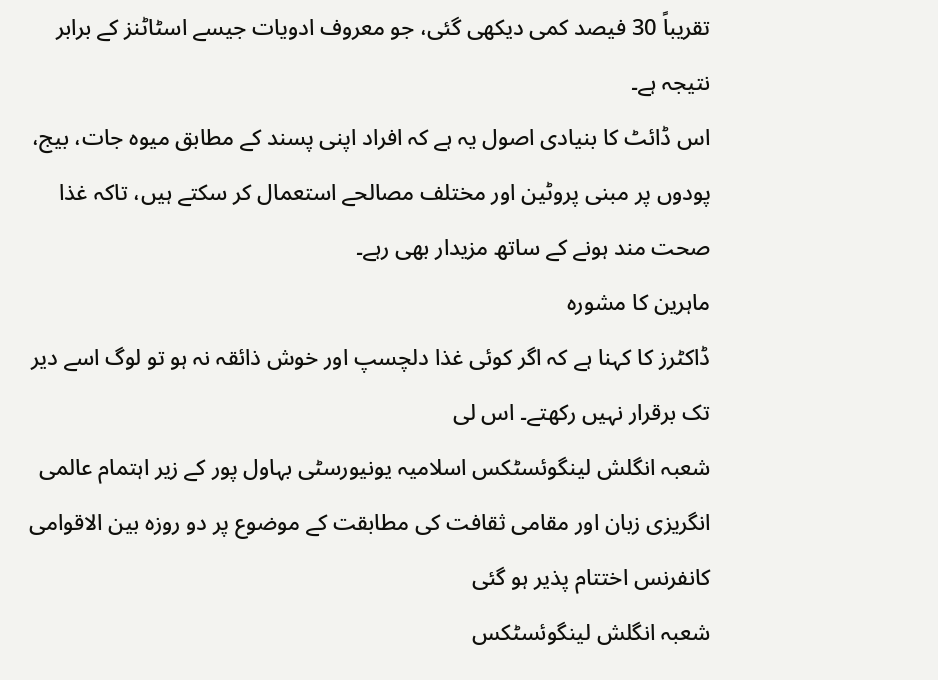تقریباً 30 فیصد کمی دیکھی گئی، جو معروف ادویات جیسے اسٹاٹنز کے برابر نتیجہ ہے۔
اس ڈائٹ کا بنیادی اصول یہ ہے کہ افراد اپنی پسند کے مطابق میوہ جات، بیج، پودوں پر مبنی پروٹین اور مختلف مصالحے استعمال کر سکتے ہیں، تاکہ غذا صحت مند ہونے کے ساتھ مزیدار بھی رہے۔
ماہرین کا مشورہ
ڈاکٹرز کا کہنا ہے کہ اگر کوئی غذا دلچسپ اور خوش ذائقہ نہ ہو تو لوگ اسے دیر تک برقرار نہیں رکھتے۔ اس لی
شعبہ انگلش لینگوئسٹکس اسلامیہ یونیورسٹی بہاول پور کے زیر اہتمام عالمی انگریزی زبان اور مقامی ثقافت کی مطابقت کے موضوع پر دو روزہ بین الاقوامی کانفرنس اختتام پذیر ہو گئی
شعبہ انگلش لینگوئسٹکس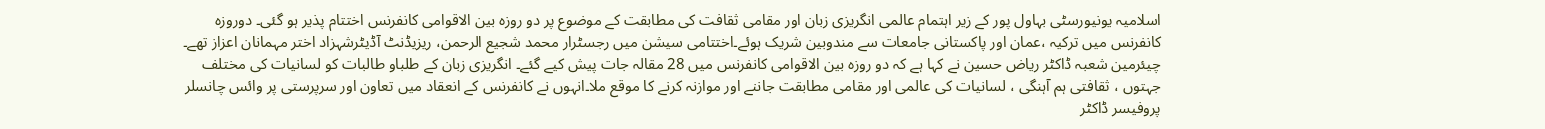اسلامیہ یونیورسٹی بہاول پور کے زیر اہتمام عالمی انگریزی زبان اور مقامی ثقافت کی مطابقت کے موضوع پر دو روزہ بین الاقوامی کانفرنس اختتام پذیر ہو گئی۔ دوروزہ کانفرنس میں ترکیہ ،عمان اور پاکستانی جامعات سے مندوبین شریک ہوئے۔اختتامی سیشن میں رجسٹرار محمد شجیع الرحمن، ریزیڈنٹ آڈیٹرشہزاد اختر مہمانان اعزاز تھے۔ چیئرمین شعبہ ڈاکٹر ریاض حسین نے کہا ہے کہ دو روزہ بین الاقوامی کانفرنس میں 28 مقالہ جات پیش کیے گئے۔ انگریزی زبان کے طلباو طالبات کو لسانیات کی مختلف جہتوں ، ثقافتی ہم آہنگی ، لسانیات کی عالمی اور مقامی مطابقت جاننے اور موازنہ کرنے کا موقع ملا۔انہوں نے کانفرنس کے انعقاد میں تعاون اور سرپرستی پر وائس چانسلر پروفیسر ڈاکٹر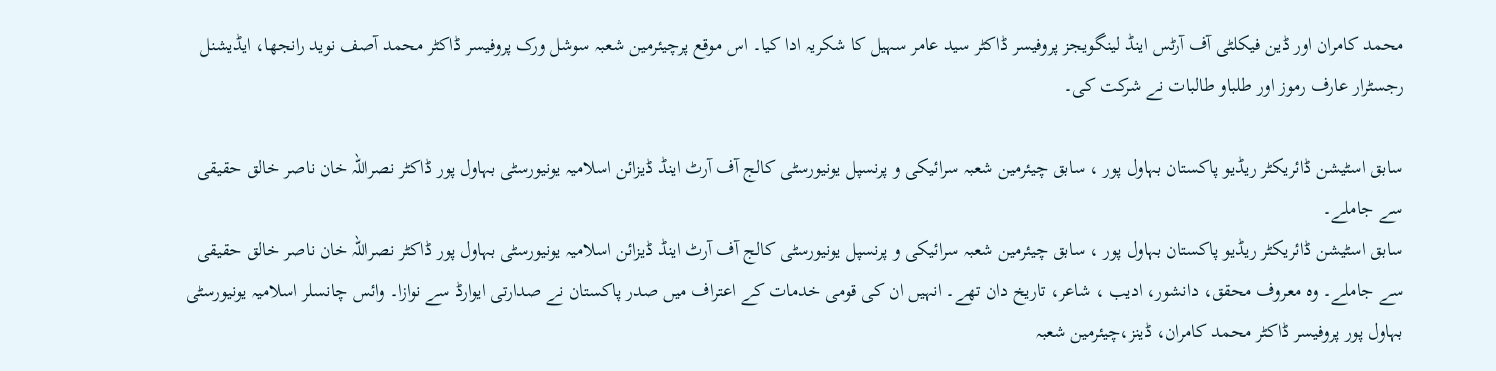محمد کامران اور ڈین فیکلٹی آف آرٹس اینڈ لینگویجز پروفیسر ڈاکٹر سید عامر سہیل کا شکریہ ادا کیا۔ اس موقع پرچیئرمین شعبہ سوشل ورک پروفیسر ڈاکٹر محمد آصف نوید رانجھا، ایڈیشنل رجسٹرار عارف رموز اور طلباو طالبات نے شرکت کی۔

سابق اسٹیشن ڈائریکٹر ریڈیو پاکستان بہاول پور ، سابق چیئرمین شعبہ سرائیکی و پرنسپل یونیورسٹی کالج آف آرٹ اینڈ ڈیزائن اسلامیہ یونیورسٹی بہاول پور ڈاکٹر نصراللہ خان ناصر خالق حقیقی سے جاملے۔
سابق اسٹیشن ڈائریکٹر ریڈیو پاکستان بہاول پور ، سابق چیئرمین شعبہ سرائیکی و پرنسپل یونیورسٹی کالج آف آرٹ اینڈ ڈیزائن اسلامیہ یونیورسٹی بہاول پور ڈاکٹر نصراللہ خان ناصر خالق حقیقی سے جاملے۔ وہ معروف محقق، دانشور، ادیب ، شاعر، تاریخ دان تھے۔ انہیں ان کی قومی خدمات کے اعتراف میں صدر پاکستان نے صدارتی ایوارڈ سے نوازا۔ وائس چانسلر اسلامیہ یونیورسٹی بہاول پور پروفیسر ڈاکٹر محمد کامران، ڈینز،چیئرمین شعبہ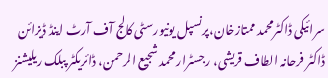سرائیکی ڈاکٹرمحمد ممتازخان،پرنسپل یونیورسٹی کالج آف آرٹ اینڈ ڈیزائن ڈاکٹر فرحانہ الطاف قریشی، رجسٹرار محمد شجیع الرحمن، ڈائریکٹر پبلک ریلیشنز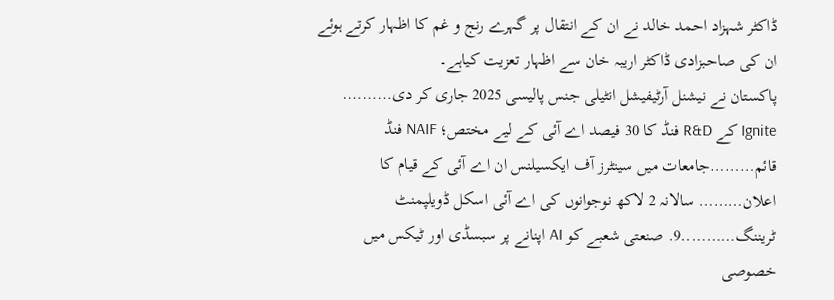ڈاکٹر شہزاد احمد خالد نے ان کے انتقال پر گہرے رنج و غم کا اظہار کرتے ہوئے ان کی صاحبزادی ڈاکٹر اریبہ خان سے اظہار تعزیت کیاہے۔
پاکستان نے نیشنل آرٹیفیشل انٹیلی جنس پالیسی 2025 جاری کر دی………. Ignite کے R&D فنڈ کا 30 فیصد اے آئی کے لیے مختص؛ NAIF فنڈ قائم………جامعات میں سینٹرز آف ایکسیلنس ان اے آئی کے قیام کا اعلان……… سالانہ 2 لاکھ نوجوانوں کی اے آئی اسکل ڈویلپمنٹ ٹریننگ………..9. صنعتی شعبے کو AI اپنانے پر سبسڈی اور ٹیکس میں خصوصی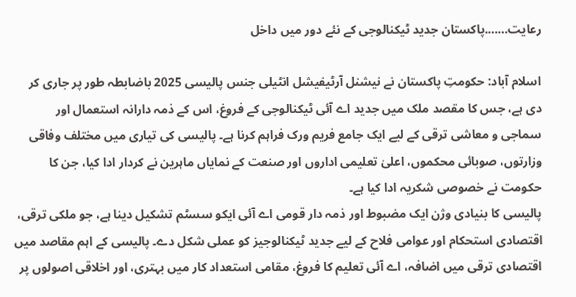رعایت…….پاکستان جدید ٹیکنالوجی کے نئے دور میں داخل

اسلام آباد: حکومتِ پاکستان نے نیشنل آرٹیفیشل انٹیلی جنس پالیسی 2025 باضابطہ طور پر جاری کر دی ہے، جس کا مقصد ملک میں جدید اے آئی ٹیکنالوجی کے فروغ، اس کے ذمہ دارانہ استعمال اور سماجی و معاشی ترقی کے لیے ایک جامع فریم ورک فراہم کرنا ہے۔ پالیسی کی تیاری میں مختلف وفاقی وزارتوں، صوبائی محکموں، اعلیٰ تعلیمی اداروں اور صنعت کے نمایاں ماہرین نے کردار ادا کیا، جن کا حکومت نے خصوصی شکریہ ادا کیا ہے۔
پالیسی کا بنیادی وژن ایک مضبوط اور ذمہ دار قومی اے آئی ایکو سسٹم تشکیل دینا ہے، جو ملکی ترقی، اقتصادی استحکام اور عوامی فلاح کے لیے جدید ٹیکنالوجیز کو عملی شکل دے۔ پالیسی کے اہم مقاصد میں اقتصادی ترقی میں اضافہ، اے آئی تعلیم کا فروغ، مقامی استعداد کار میں بہتری، اور اخلاقی اصولوں پر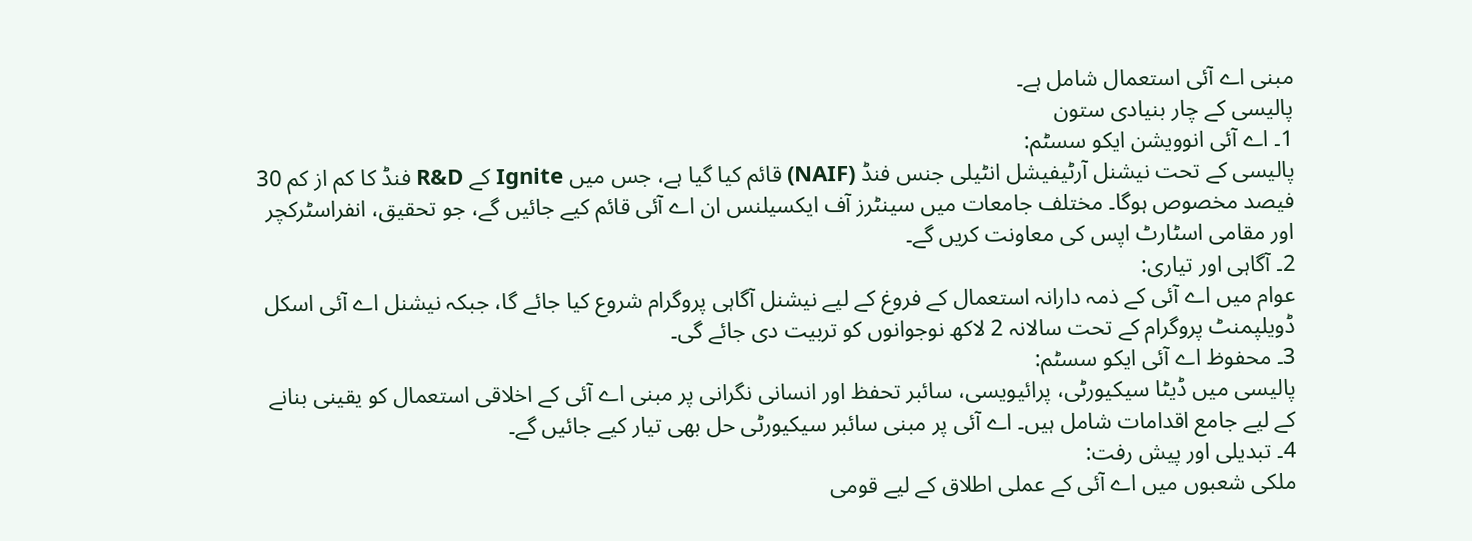مبنی اے آئی استعمال شامل ہے۔
پالیسی کے چار بنیادی ستون
1۔ اے آئی انوویشن ایکو سسٹم:
پالیسی کے تحت نیشنل آرٹیفیشل انٹیلی جنس فنڈ (NAIF) قائم کیا گیا ہے، جس میں Ignite کے R&D فنڈ کا کم از کم 30 فیصد مخصوص ہوگا۔ مختلف جامعات میں سینٹرز آف ایکسیلنس ان اے آئی قائم کیے جائیں گے، جو تحقیق، انفراسٹرکچر اور مقامی اسٹارٹ اپس کی معاونت کریں گے۔
2۔ آگاہی اور تیاری:
عوام میں اے آئی کے ذمہ دارانہ استعمال کے فروغ کے لیے نیشنل آگاہی پروگرام شروع کیا جائے گا، جبکہ نیشنل اے آئی اسکل ڈویلپمنٹ پروگرام کے تحت سالانہ 2 لاکھ نوجوانوں کو تربیت دی جائے گی۔
3۔ محفوظ اے آئی ایکو سسٹم:
پالیسی میں ڈیٹا سیکیورٹی، پرائیویسی، سائبر تحفظ اور انسانی نگرانی پر مبنی اے آئی کے اخلاقی استعمال کو یقینی بنانے کے لیے جامع اقدامات شامل ہیں۔ اے آئی پر مبنی سائبر سیکیورٹی حل بھی تیار کیے جائیں گے۔
4۔ تبدیلی اور پیش رفت:
ملکی شعبوں میں اے آئی کے عملی اطلاق کے لیے قومی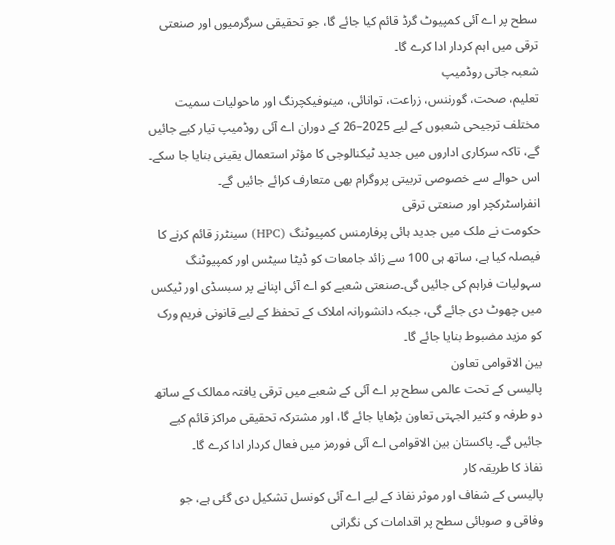سطح پر اے آئی کمپیوٹ گرڈ قائم کیا جائے گا، جو تحقیقی سرگرمیوں اور صنعتی ترقی میں اہم کردار ادا کرے گا۔
شعبہ جاتی روڈمیپ
تعلیم، صحت، گورننس، زراعت، توانائی، مینوفیکچرنگ اور ماحولیات سمیت مختلف ترجیحی شعبوں کے لیے 2025–26 کے دوران اے آئی روڈمیپ تیار کیے جائیں گے، تاکہ سرکاری اداروں میں جدید ٹیکنالوجی کا مؤثر استعمال یقینی بنایا جا سکے۔ اس حوالے سے خصوصی تربیتی پروگرام بھی متعارف کرائے جائیں گے۔
انفراسٹرکچر اور صنعتی ترقی
حکومت نے ملک میں جدید ہائی پرفارمنس کمپیوٹنگ (HPC) سینٹرز قائم کرنے کا فیصلہ کیا ہے، ساتھ ہی 100 سے زائد جامعات کو ڈیٹا سیٹس اور کمپیوٹنگ سہولیات فراہم کی جائیں گی۔صنعتی شعبے کو اے آئی اپنانے پر سبسڈی اور ٹیکس میں چھوٹ دی جائے گی، جبکہ دانشورانہ املاک کے تحفظ کے لیے قانونی فریم ورک کو مزید مضبوط بنایا جائے گا۔
بین الاقوامی تعاون
پالیسی کے تحت عالمی سطح پر اے آئی کے شعبے میں ترقی یافتہ ممالک کے ساتھ دو طرفہ و کثیر الجہتی تعاون بڑھایا جائے گا، اور مشترکہ تحقیقی مراکز قائم کیے جائیں گے۔ پاکستان بین الاقوامی اے آئی فورمز میں فعال کردار ادا کرے گا۔
نفاذ کا طریقہ کار
پالیسی کے شفاف اور موثر نفاذ کے لیے اے آئی کونسل تشکیل دی گئی ہے، جو وفاقی و صوبائی سطح پر اقدامات کی نگرانی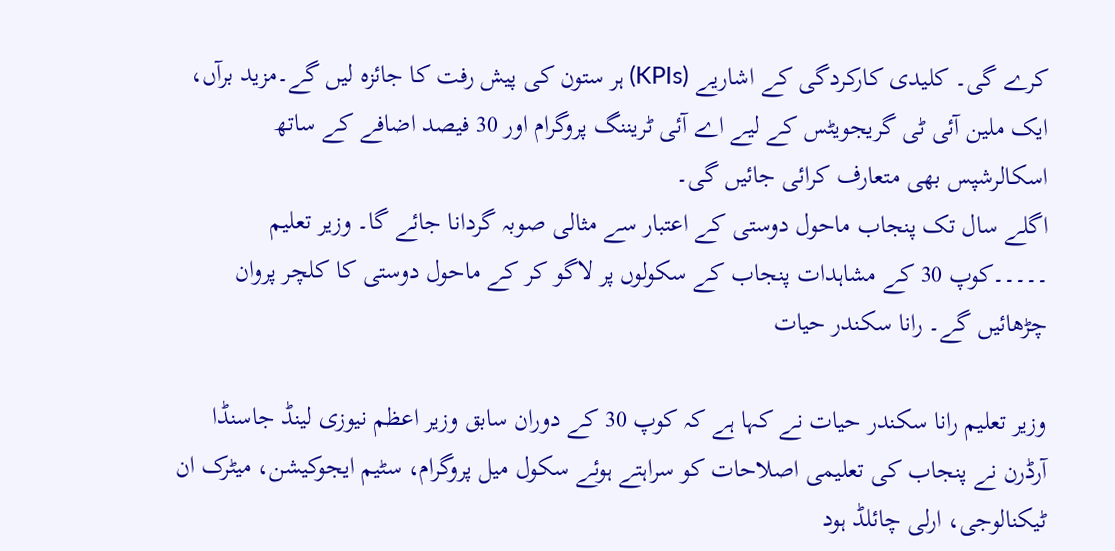کرے گی۔ کلیدی کارکردگی کے اشاریے (KPIs) ہر ستون کی پیش رفت کا جائزہ لیں گے۔مزید برآں، ایک ملین آئی ٹی گریجویٹس کے لیے اے آئی ٹریننگ پروگرام اور 30 فیصد اضافے کے ساتھ اسکالرشپس بھی متعارف کرائی جائیں گی۔
اگلے سال تک پنجاب ماحول دوستی کے اعتبار سے مثالی صوبہ گردانا جائے گا۔ وزیر تعلیم ۔۔۔۔۔کوپ 30 کے مشاہدات پنجاب کے سکولوں پر لاگو کر کے ماحول دوستی کا کلچر پروان چڑھائیں گے۔ رانا سکندر حیات

وزیر تعلیم رانا سکندر حیات نے کہا ہے کہ کوپ 30 کے دوران سابق وزیر اعظم نیوزی لینڈ جاسنڈا آرڈرن نے پنجاب کی تعلیمی اصلاحات کو سراہتے ہوئے سکول میل پروگرام، سٹیم ایجوکیشن، میٹرک ان ٹیکنالوجی، ارلی چائلڈ ہود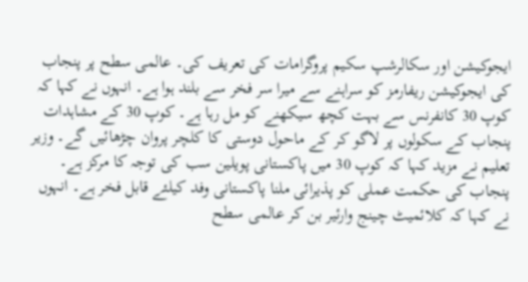ایجوکیشن اور سکالرشپ سکیم پروگرامات کی تعریف کی۔ عالمی سطح پر پنجاب کی ایجوکیشن ریفارمز کو سراہنے سے میرا سر فخر سے بلند ہوا ہے۔ انہوں نے کہا کہ کوپ 30 کانفرنس سے بہت کچھ سیکھنے کو مل رہا ہے۔ کوپ 30 کے مشاہدات پنجاب کے سکولوں پر لاگو کر کے ماحول دوستی کا کلچر پروان چڑھائیں گے۔ وزیر تعلیم نے مزید کہا کہ کوپ 30 میں پاکستانی پویلین سب کی توجہ کا مرکز ہے۔ پنجاب کی حکمت عملی کو پذیرائی ملنا پاکستانی وفد کیلئے قابل فخر ہے۔ انہوں نے کہا کہ کلائمیٹ چینج وارئیر بن کر عالمی سطح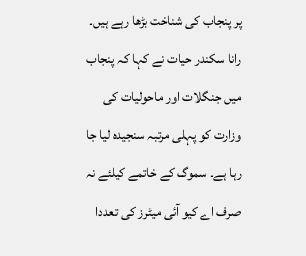پر پنجاب کی شناخت بڑھا رہے ہیں۔ رانا سکندر حیات نے کہا کہ پنجاب میں جنگلات اور ماحولیات کی وزارت کو پہلی مرتبہ سنجیدہ لیا جا رہا ہے۔ سموگ کے خاتمے کیلئے نہ صرف اے کیو آئی میٹرز کی تعددا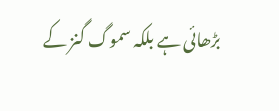بڑھائی ہے بلکہ سموگ گنز کے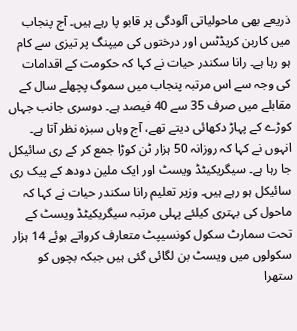ذریعے بھی ماحولیاتی آلودگی پر قابو پا رہے ہیں۔ آج پنجاب میں کاربن کریڈٹس اور درختوں کی میپنگ پر تیزی سے کام ہو رہا ہے۔ رانا سکندر حیات نے کہا کہ حکومت کے اقدامات کی وجہ سے اس مرتبہ پنجاب میں سموگ پچھلے سال کے مقابلے میں صرف 35 سے 40 فیصد ہے۔ دوسری جانب جہاں کوڑے کے پہاڑ دکھائی دیتے تھے، آج وہاں سبزہ نظر آتا ہے۔ انہوں نے کہا کہ روزانہ 50 ہزار ٹن کوڑا جمع کر کے ری سائیکل جا رہا ہے۔ سیگریکیٹڈ ویسٹ اور ایک ملین دودھ کے پیک ری سائیکل ہو رہے ہیں۔ وزیر تعلیم رانا سکندر حیات نے کہا کہ ماحول کی بہتری کیلئے پہلی مرتبہ سیگریکیٹڈ ویسٹ کے تحت سمارٹ سکول کونسیپٹ متعارف کرواتے ہوئے 14 ہزار سکولوں میں ویسٹ بن لگائی گئی ہیں جبکہ بچوں کو ستھرا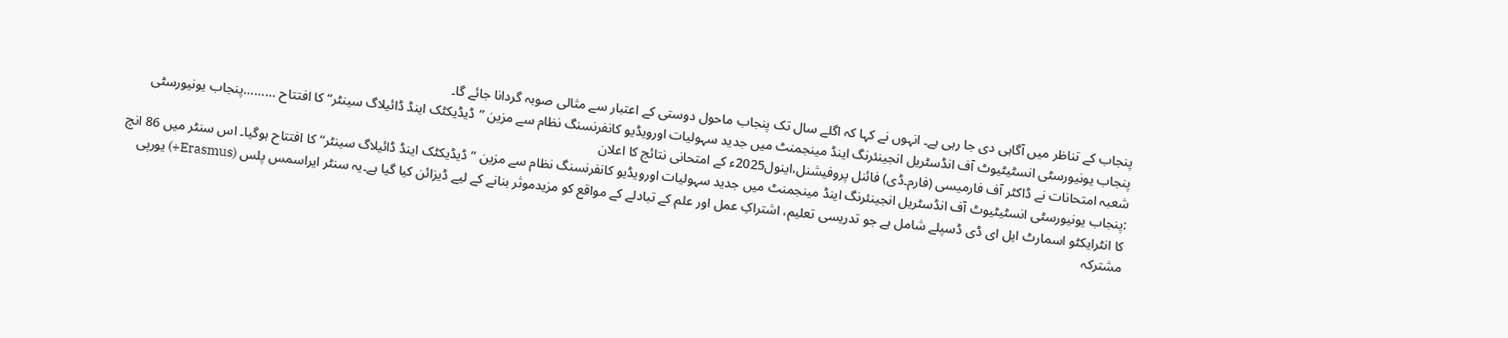پنجاب کے تناظر میں آگاہی دی جا رہی ہے۔ انہوں نے کہا کہ اگلے سال تک پنجاب ماحول دوستی کے اعتبار سے مثالی صوبہ گردانا جائے گا۔
پنجاب یونیورسٹی انسٹیٹیوٹ آف انڈسٹریل انجینئرنگ اینڈ مینجمنٹ میں جدید سہولیات اورویڈیو کانفرنسنگ نظام سے مزین ”ڈیڈیکٹک اینڈ ڈائیلاگ سینٹر“ کا افتتاح ………پنجاب یونیورسٹی شعبہ امتحانات نے ڈاکٹر آف فارمیسی (فارم۔ڈی) فائنل پروفیشنل،اینول2025ء کے امتحانی نتائج کا اعلان
:پنجاب یونیورسٹی انسٹیٹیوٹ آف انڈسٹریل انجینئرنگ اینڈ مینجمنٹ میں جدید سہولیات اورویڈیو کانفرنسنگ نظام سے مزین ”ڈیڈیکٹک اینڈ ڈائیلاگ سینٹر“ کا افتتاح ہوگیا۔ اس سنٹر میں 86 انچ کا انٹرایکٹو اسمارٹ ایل ای ڈی ڈسپلے شامل ہے جو تدریسی تعلیم، اشتراکِ عمل اور علم کے تبادلے کے مواقع کو مزیدموثر بنانے کے لیے ڈیزائن کیا گیا ہے۔یہ سنٹر ایراسمس پلس (Erasmus+) یورپی مشترکہ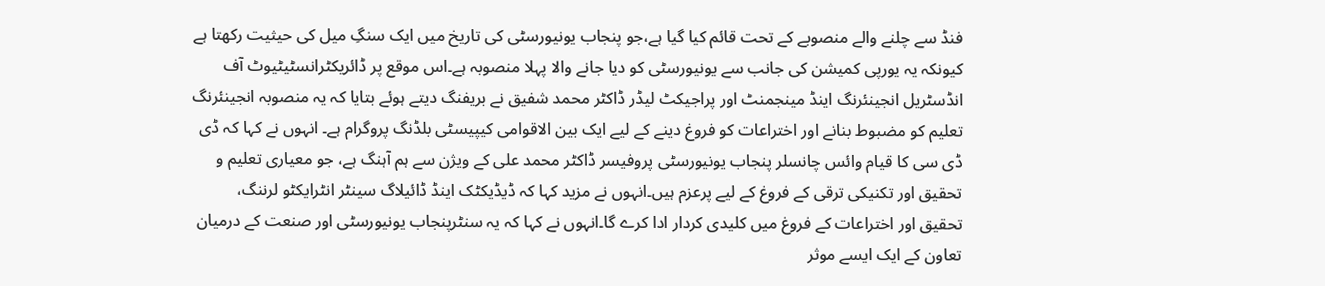فنڈ سے چلنے والے منصوبے کے تحت قائم کیا گیا ہے،جو پنجاب یونیورسٹی کی تاریخ میں ایک سنگِ میل کی حیثیت رکھتا ہے کیونکہ یہ یورپی کمیشن کی جانب سے یونیورسٹی کو دیا جانے والا پہلا منصوبہ ہے۔اس موقع پر ڈائریکٹرانسٹیٹیوٹ آف انڈسٹریل انجینئرنگ اینڈ مینجمنٹ اور پراجیکٹ لیڈر ڈاکٹر محمد شفیق نے بریفنگ دیتے ہوئے بتایا کہ یہ منصوبہ انجینئرنگ تعلیم کو مضبوط بنانے اور اختراعات کو فروغ دینے کے لیے ایک بین الاقوامی کیپیسٹی بلڈنگ پروگرام ہے۔ انہوں نے کہا کہ ڈی ڈی سی کا قیام وائس چانسلر پنجاب یونیورسٹی پروفیسر ڈاکٹر محمد علی کے ویژن سے ہم آہنگ ہے، جو معیاری تعلیم و تحقیق اور تکنیکی ترقی کے فروغ کے لیے پرعزم ہیں۔انہوں نے مزید کہا کہ ڈیڈیکٹک اینڈ ڈائیلاگ سینٹر انٹرایکٹو لرننگ، تحقیق اور اختراعات کے فروغ میں کلیدی کردار ادا کرے گا۔انہوں نے کہا کہ یہ سنٹرپنجاب یونیورسٹی اور صنعت کے درمیان تعاون کے ایک ایسے موثر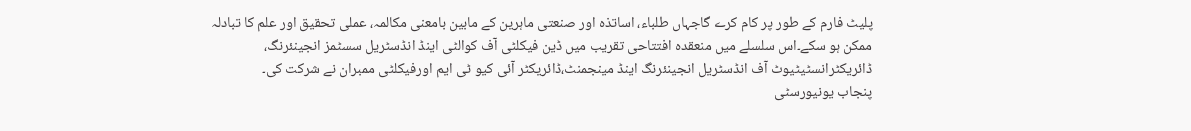پلیٹ فارم کے طور پر کام کرے گاجہاں طلباء، اساتذہ اور صنعتی ماہرین کے مابین بامعنی مکالمہ، عملی تحقیق اور علم کا تبادلہ ممکن ہو سکے۔اس سلسلے میں منعقدہ افتتاحی تقریب میں ڈین فیکلٹی آف کوالٹی اینڈ انڈسٹریل سسٹمز انجینئرنگ، ڈائریکٹرانسٹیٹیوٹ آف انڈسٹریل انجینئرنگ اینڈ مینجمنٹ،ڈائریکٹر آئی کیو ٹی ایم اورفیکلٹی ممبران نے شرکت کی۔
پنجاب یونیورسٹی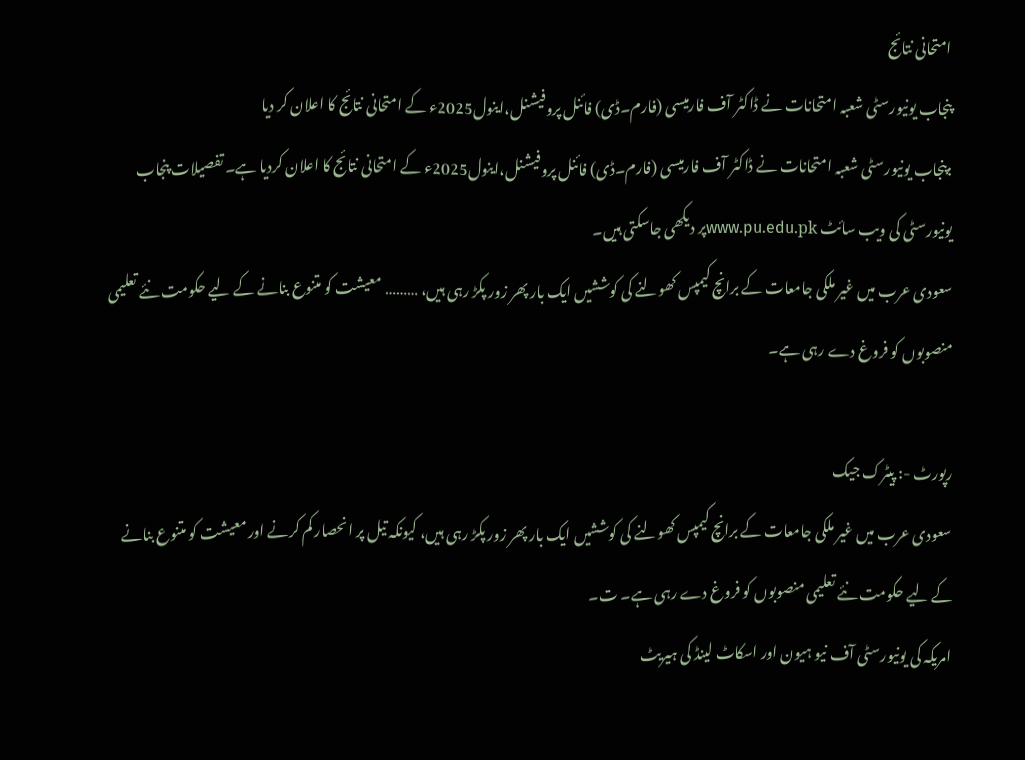امتحانی نتائج
پنجاب یونیورسٹی شعبہ امتحانات نے ڈاکٹر آف فارمیسی (فارم۔ڈی) فائنل پروفیشنل،اینول2025ء کے امتحانی نتائج کا اعلان کر دیا
:پنجاب یونیورسٹی شعبہ امتحانات نے ڈاکٹر آف فارمیسی (فارم۔ڈی) فائنل پروفیشنل،اینول2025ء کے امتحانی نتائج کا اعلان کردیا ہے۔ تفصیلات پنجاب یونیورسٹی کی ویب سائٹ www.pu.edu.pkپر دیکھی جاسکتی ہیں۔
سعودی عرب میں غیر ملکی جامعات کے برانچ کیمپس کھولنے کی کوششیں ایک بار پھر زور پکڑ رہی ہیں، ……… معیشت کو متنوع بنانے کے لیے حکومت نئے تعلیمی منصوبوں کو فروغ دے رہی ہے۔

رپورٹ -: پیٹرک جیک
سعودی عرب میں غیر ملکی جامعات کے برانچ کیمپس کھولنے کی کوششیں ایک بار پھر زور پکڑ رہی ہیں، کیونکہ تیل پر انحصار کم کرنے اور معیشت کو متنوع بنانے کے لیے حکومت نئے تعلیمی منصوبوں کو فروغ دے رہی ہے۔ ت۔
امریکہ کی یونیورسٹی آف نیو ہیون اور اسکاٹ لینڈ کی ہیریٹ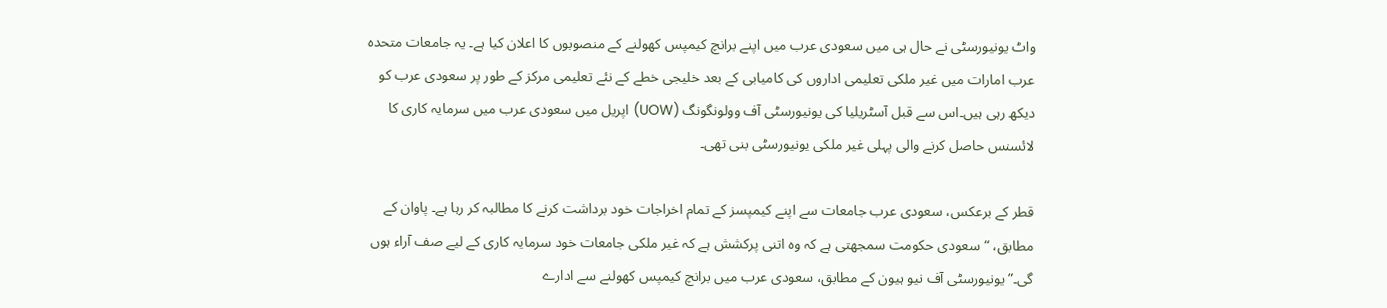واٹ یونیورسٹی نے حال ہی میں سعودی عرب میں اپنے برانچ کیمپس کھولنے کے منصوبوں کا اعلان کیا ہے۔ یہ جامعات متحدہ عرب امارات میں غیر ملکی تعلیمی اداروں کی کامیابی کے بعد خلیجی خطے کے نئے تعلیمی مرکز کے طور پر سعودی عرب کو دیکھ رہی ہیں۔اس سے قبل آسٹریلیا کی یونیورسٹی آف وولونگونگ (UOW) اپریل میں سعودی عرب میں سرمایہ کاری کا لائسنس حاصل کرنے والی پہلی غیر ملکی یونیورسٹی بنی تھی۔

قطر کے برعکس، سعودی عرب جامعات سے اپنے کیمپسز کے تمام اخراجات خود برداشت کرنے کا مطالبہ کر رہا ہے۔ پاوان کے مطابق، “سعودی حکومت سمجھتی ہے کہ وہ اتنی پرکشش ہے کہ غیر ملکی جامعات خود سرمایہ کاری کے لیے صف آراء ہوں گی۔”یونیورسٹی آف نیو ہیون کے مطابق، سعودی عرب میں برانچ کیمپس کھولنے سے ادارے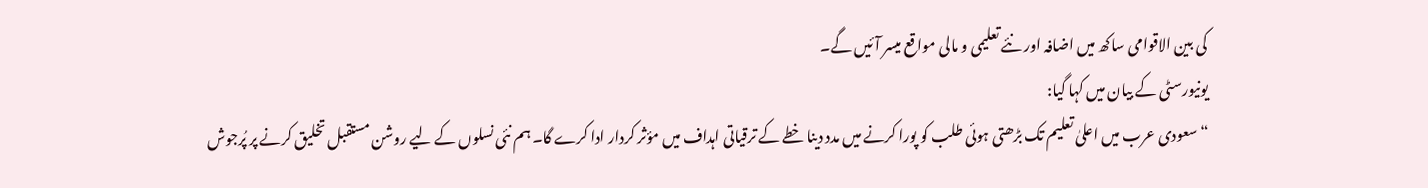کی بین الاقوامی ساکھ میں اضافہ اور نئے تعلیمی و مالی مواقع میسر آئیں گے۔
یونیورسٹی کے بیان میں کہا گیا:
“سعودی عرب میں اعلیٰ تعلیم تک بڑھتی ہوئی طلب کو پورا کرنے میں مدد دینا خطے کے ترقیاتی اہداف میں مؤثر کردار ادا کرے گا۔ ہم نئی نسلوں کے لیے روشن مستقبل تخلیق کرنے پر پُرجوش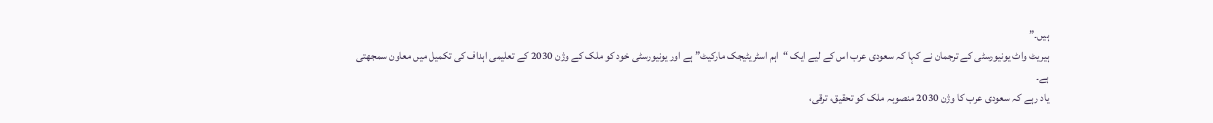ہیں۔”
ہیریٹ واٹ یونیورسٹی کے ترجمان نے کہا کہ سعودی عرب اس کے لیے ایک “اہم اسٹریٹیجک مارکیٹ” ہے اور یونیورسٹی خود کو ملک کے وژن 2030 کے تعلیمی اہداف کی تکمیل میں معاون سمجھتی ہے۔
یاد رہے کہ سعودی عرب کا وژن 2030 منصوبہ ملک کو تحقیق، ترقی،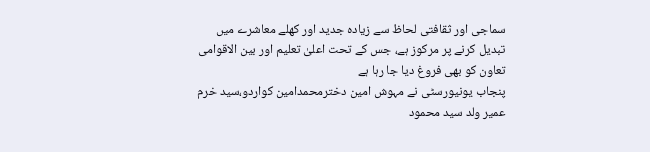سماجی اور ثقافتی لحاظ سے زیادہ جدید اور کھلے معاشرے میں تبدیل کرنے پر مرکوز ہے، جس کے تحت اعلیٰ تعلیم اور بین الاقوامی تعاون کو بھی فروغ دیا جا رہا ہے
پنجاب یونیورسٹی نے مہوش امین دخترمحمدامین کواردو،سید خرم عمیر ولد سید محمود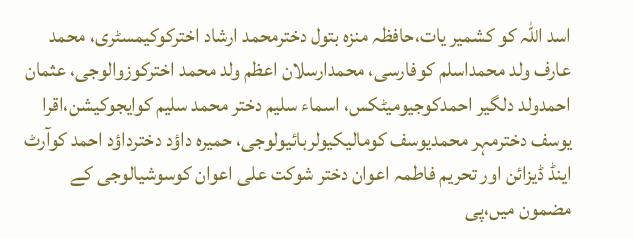اسد اللہ کو کشمیر یات،حافظہ منزہ بتول دخترمحمد ارشاد اخترکوکیمسٹری، محمد عارف ولد محمداسلم کوفارسی، محمدارسلان اعظم ولد محمد اخترکوزوالوجی، عثمان احمدولد دلگیر احمدکوجیومیٹکس، اسماء سلیم دختر محمد سلیم کوایجوکیشن،اقرا یوسف دخترمہر محمدیوسف کومالیکیولربائیولوجی، حمیرہ داؤد دخترداؤد احمد کوآرٹ اینڈ ڈیزائن اور تحریم فاطمہ اعوان دختر شوکت علی اعوان کوسوشیالوجی کے مضمون میں،پی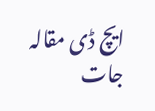ایچ ڈی مقالہ جات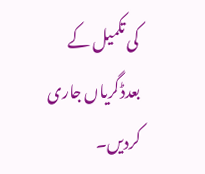کی تکمیل کے بعدڈگریاں جاری کردیں۔